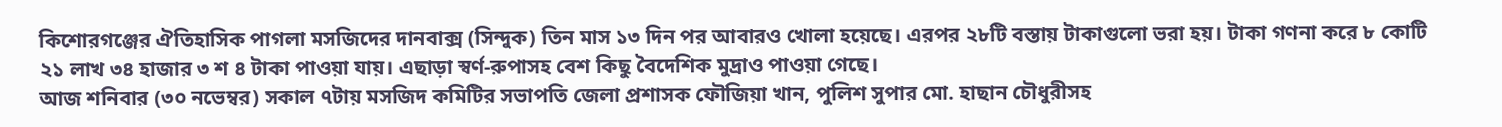কিশোরগঞ্জের ঐতিহাসিক পাগলা মসজিদের দানবাক্স (সিন্দুক) তিন মাস ১৩ দিন পর আবারও খোলা হয়েছে। এরপর ২৮টি বস্তায় টাকাগুলো ভরা হয়। টাকা গণনা করে ৮ কোটি ২১ লাখ ৩৪ হাজার ৩ শ ৪ টাকা পাওয়া যায়। এছাড়া স্বর্ণ-রুপাসহ বেশ কিছু বৈদেশিক মুদ্রাও পাওয়া গেছে।
আজ শনিবার (৩০ নভেম্বর) সকাল ৭টায় মসজিদ কমিটির সভাপতি জেলা প্রশাসক ফৌজিয়া খান, পুলিশ সুপার মো. হাছান চৌধুরীসহ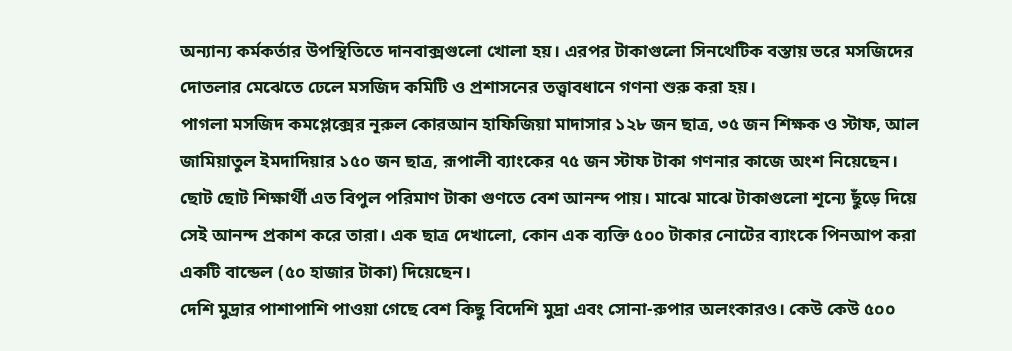অন্যান্য কর্মকর্তার উপস্থিতিতে দানবাক্সগুলো খোলা হয়। এরপর টাকাগুলো সিনথেটিক বস্তায় ভরে মসজিদের দোতলার মেঝেতে ঢেলে মসজিদ কমিটি ও প্রশাসনের তত্ত্বাবধানে গণনা শুরু করা হয়।
পাগলা মসজিদ কমপ্লেক্সের নূরুল কোরআন হাফিজিয়া মাদাসার ১২৮ জন ছাত্র, ৩৫ জন শিক্ষক ও স্টাফ, আল জামিয়াতুল ইমদাদিয়ার ১৫০ জন ছাত্র, রূপালী ব্যাংকের ৭৫ জন স্টাফ টাকা গণনার কাজে অংশ নিয়েছেন। ছোট ছোট শিক্ষার্থী এত বিপুল পরিমাণ টাকা গুণতে বেশ আনন্দ পায়। মাঝে মাঝে টাকাগুলো শূন্যে ছুঁড়ে দিয়ে সেই আনন্দ প্রকাশ করে তারা। এক ছাত্র দেখালো, কোন এক ব্যক্তি ৫০০ টাকার নোটের ব্যাংকে পিনআপ করা একটি বান্ডেল (৫০ হাজার টাকা) দিয়েছেন।
দেশি মুদ্রার পাশাপাশি পাওয়া গেছে বেশ কিছু বিদেশি মুদ্রা এবং সোনা-রুপার অলংকারও। কেউ কেউ ৫০০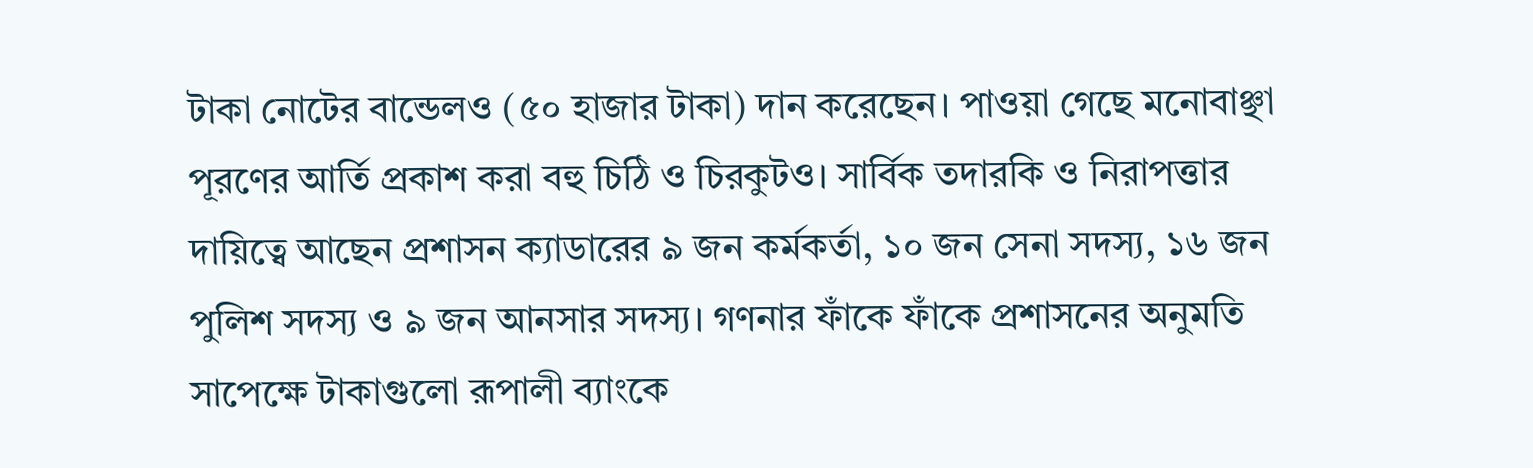টাকা নোটের বান্ডেলও (৫০ হাজার টাকা) দান করেছেন। পাওয়া গেছে মনোবাঞ্ছা পূরণের আর্তি প্রকাশ করা বহু চিঠি ও চিরকুটও। সার্বিক তদারকি ও নিরাপত্তার দায়িত্বে আছেন প্রশাসন ক্যাডারের ৯ জন কর্মকর্তা, ১০ জন সেনা সদস্য, ১৬ জন পুলিশ সদস্য ও ৯ জন আনসার সদস্য। গণনার ফাঁকে ফাঁকে প্রশাসনের অনুমতি সাপেক্ষে টাকাগুলো রূপালী ব্যাংকে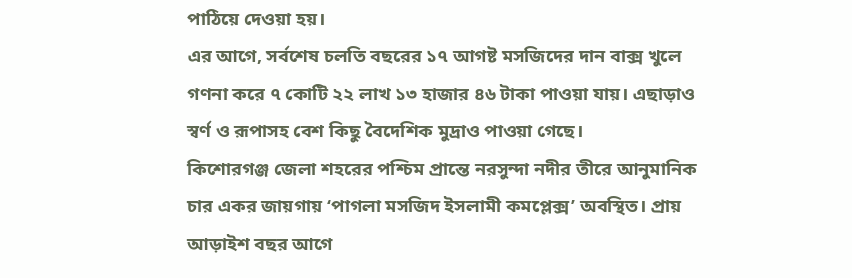পাঠিয়ে দেওয়া হয়।
এর আগে, সর্বশেষ চলতি বছরের ১৭ আগষ্ট মসজিদের দান বাক্স খুলে গণনা করে ৭ কোটি ২২ লাখ ১৩ হাজার ৪৬ টাকা পাওয়া যায়। এছাড়াও স্বর্ণ ও রূপাসহ বেশ কিছু বৈদেশিক মুদ্রাও পাওয়া গেছে।
কিশোরগঞ্জ জেলা শহরের পশ্চিম প্রান্তে নরসুন্দা নদীর তীরে আনুমানিক চার একর জায়গায় ‘পাগলা মসজিদ ইসলামী কমপ্লেক্স’ অবস্থিত। প্রায় আড়াইশ বছর আগে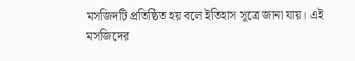মসজিদটি প্রতিষ্ঠিত হয় বলে ইতিহাস সূত্রে জানা যায়। এই মসজিদের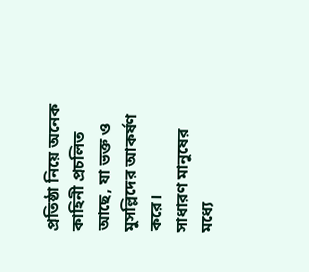প্রতিষ্ঠা নিয়ে অনেক কাহিনী প্রচলিত আছে, যা ভক্ত ও মুসল্লিদের আকর্ষণ করে।
সাধারণ মানুষের মধ্যে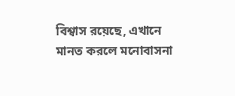বিশ্বাস রয়েছে, এখানে মানত করলে মনোবাসনা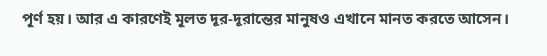পূর্ণ হয়। আর এ কারণেই মূলত দূর-দূরান্তের মানুষও এখানে মানত করতে আসেন।